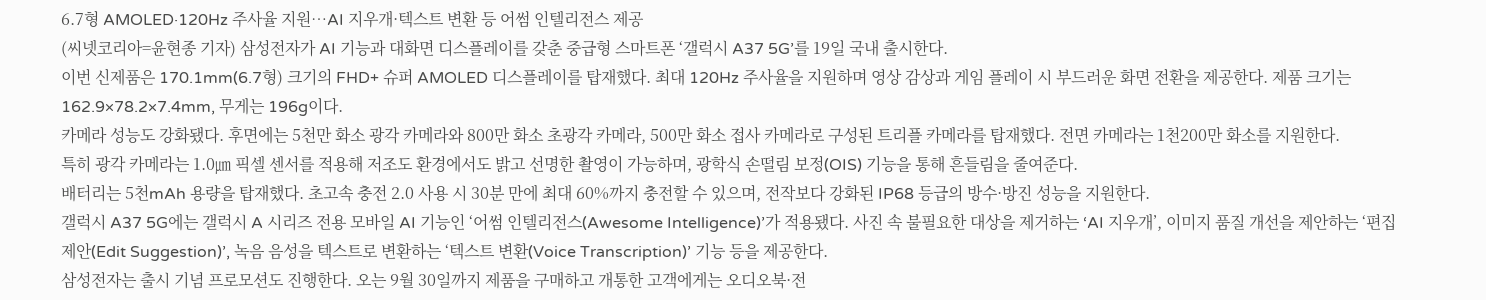6.7형 AMOLED·120Hz 주사율 지원…AI 지우개·텍스트 변환 등 어썸 인텔리전스 제공
(씨넷코리아=윤현종 기자) 삼성전자가 AI 기능과 대화면 디스플레이를 갖춘 중급형 스마트폰 ‘갤럭시 A37 5G’를 19일 국내 출시한다.
이번 신제품은 170.1mm(6.7형) 크기의 FHD+ 슈퍼 AMOLED 디스플레이를 탑재했다. 최대 120Hz 주사율을 지원하며 영상 감상과 게임 플레이 시 부드러운 화면 전환을 제공한다. 제품 크기는 162.9×78.2×7.4mm, 무게는 196g이다.
카메라 성능도 강화됐다. 후면에는 5천만 화소 광각 카메라와 800만 화소 초광각 카메라, 500만 화소 접사 카메라로 구성된 트리플 카메라를 탑재했다. 전면 카메라는 1천200만 화소를 지원한다.
특히 광각 카메라는 1.0㎛ 픽셀 센서를 적용해 저조도 환경에서도 밝고 선명한 촬영이 가능하며, 광학식 손떨림 보정(OIS) 기능을 통해 흔들림을 줄여준다.
배터리는 5천mAh 용량을 탑재했다. 초고속 충전 2.0 사용 시 30분 만에 최대 60%까지 충전할 수 있으며, 전작보다 강화된 IP68 등급의 방수·방진 성능을 지원한다.
갤럭시 A37 5G에는 갤럭시 A 시리즈 전용 모바일 AI 기능인 ‘어썸 인텔리전스(Awesome Intelligence)’가 적용됐다. 사진 속 불필요한 대상을 제거하는 ‘AI 지우개’, 이미지 품질 개선을 제안하는 ‘편집 제안(Edit Suggestion)’, 녹음 음성을 텍스트로 변환하는 ‘텍스트 변환(Voice Transcription)’ 기능 등을 제공한다.
삼성전자는 출시 기념 프로모션도 진행한다. 오는 9월 30일까지 제품을 구매하고 개통한 고객에게는 오디오북·전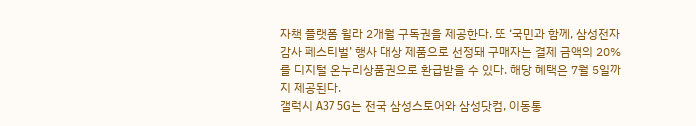자책 플랫폼 윌라 2개월 구독권을 제공한다. 또 ‘국민과 함께, 삼성전자 감사 페스티벌’ 행사 대상 제품으로 선정돼 구매자는 결제 금액의 20%를 디지털 온누리상품권으로 환급받을 수 있다. 해당 혜택은 7월 5일까지 제공된다.
갤럭시 A37 5G는 전국 삼성스토어와 삼성닷컴, 이동통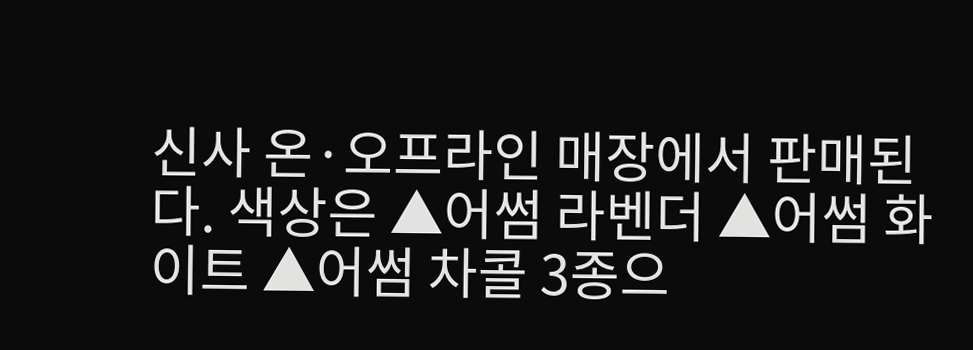신사 온·오프라인 매장에서 판매된다. 색상은 ▲어썸 라벤더 ▲어썸 화이트 ▲어썸 차콜 3종으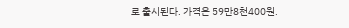로 출시된다. 가격은 59만8천400원.